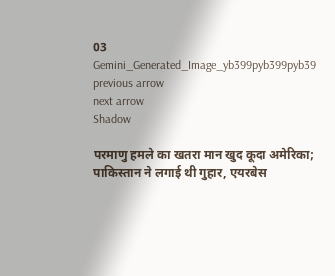03
Gemini_Generated_Image_yb399pyb399pyb39
previous arrow
next arrow
Shadow

परमाणु हमले का खतरा मान खुद कूदा अमेरिका; पाकिस्तान ने लगाई थी गुहार, एयरबेस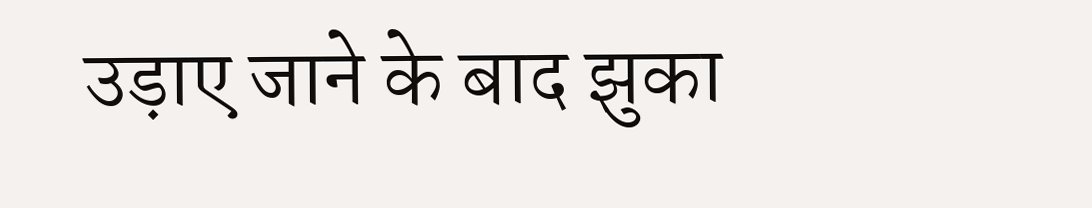उड़ाए जाने के बाद झुका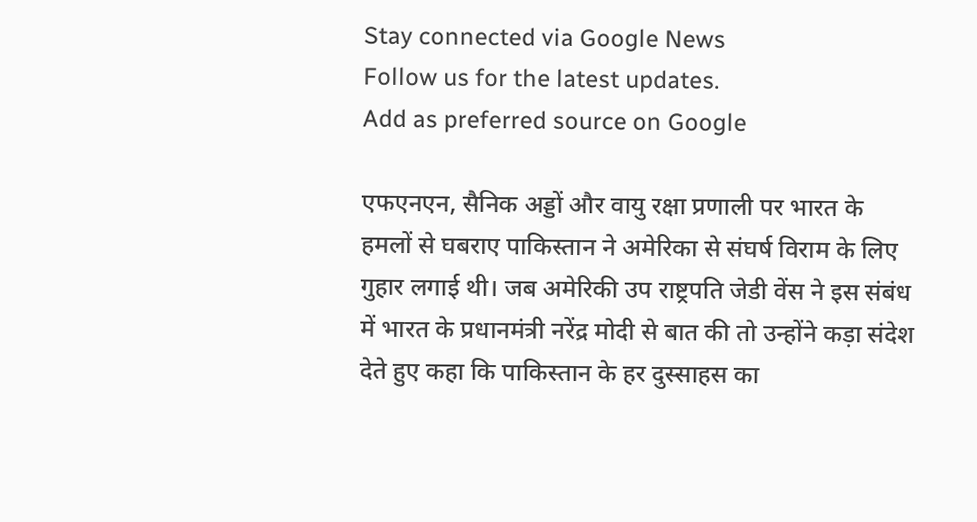Stay connected via Google News
Follow us for the latest updates.
Add as preferred source on Google

एफएनएन, सैनिक अड्डों और वायु रक्षा प्रणाली पर भारत के हमलों से घबराए पाकिस्तान ने अमेरिका से संघर्ष विराम के लिए गुहार लगाई थी। जब अमेरिकी उप राष्ट्रपति जेडी वेंस ने इस संबंध में भारत के प्रधानमंत्री नरेंद्र मोदी से बात की तो उन्होंने कड़ा संदेश देते हुए कहा कि पाकिस्तान के हर दुस्साहस का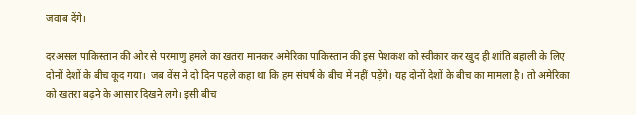जवाब देंगे।

दरअसल पाकिस्तान की ओर से परमाणु हमले का खतरा मानकर अमेरिका पाकिस्तान की इस पेशकश को स्वीकार कर खुद ही शांति बहाली के लिए दोनों देशों के बीच कूद गया।  जब वेंस ने दो दिन पहले कहा था कि हम संघर्ष के बीच में नहीं पड़ेंगे। यह दोनों देशों के बीच का मामला है। तो अमेरिका को खतरा बढ़ने के आसार दिखने लगे। इसी बीच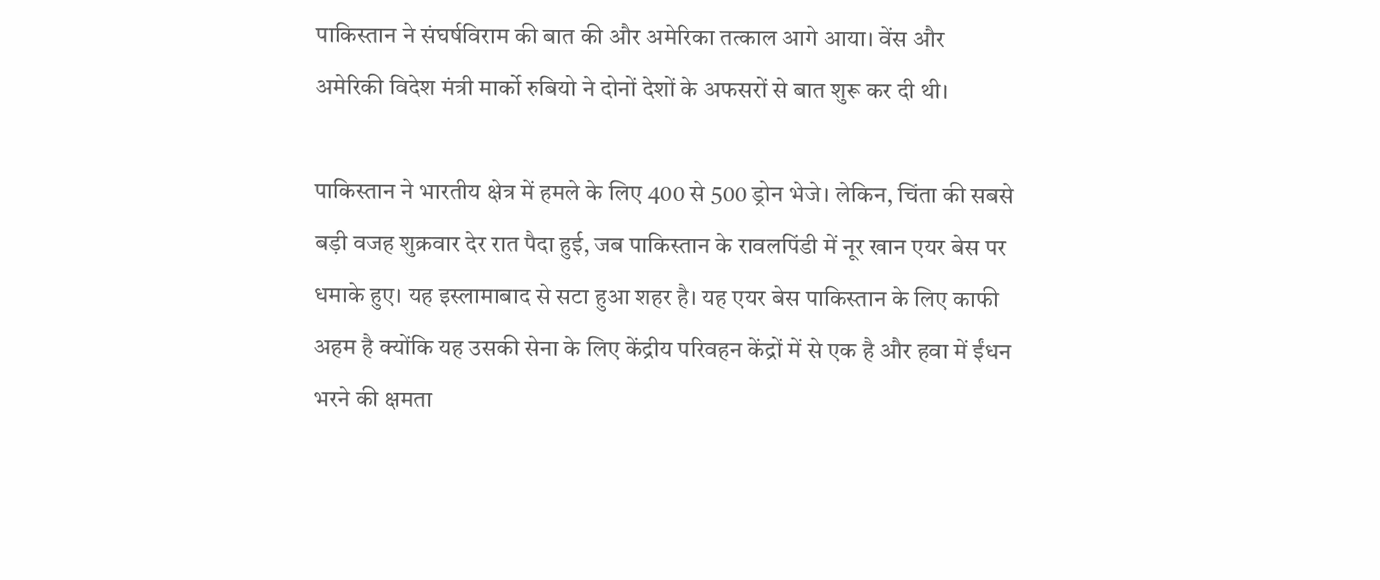पाकिस्तान ने संघर्षविराम की बात की और अमेरिका तत्काल आगे आया। वेंस और अमेरिकी विदेश मंत्री मार्को रुबियो ने दोनों देशों के अफसरों से बात शुरू कर दी थी।

पाकिस्तान ने भारतीय क्षेत्र में हमले के लिए 400 से 500 ड्रोन भेजे। लेकिन, चिंता की सबसे बड़ी वजह शुक्रवार देर रात पैदा हुई, जब पाकिस्तान के रावलपिंडी में नूर खान एयर बेस पर धमाके हुए। यह इस्लामाबाद से सटा हुआ शहर है। यह एयर बेस पाकिस्तान के लिए काफी अहम है क्योंकि यह उसकी सेना के लिए केंद्रीय परिवहन केंद्रों में से एक है और हवा में ईंधन भरने की क्षमता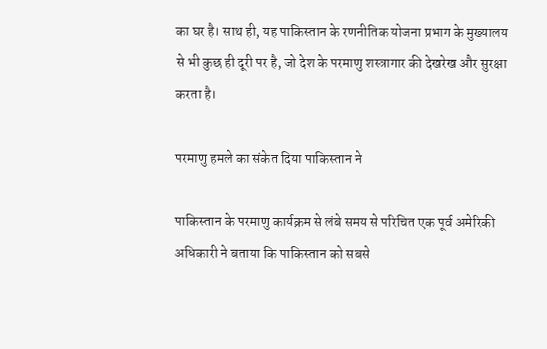का घर है। साथ ही, यह पाकिस्तान के रणनीतिक योजना प्रभाग के मुख्यालय से भी कुछ ही दूरी पर है, जो देश के परमाणु शस्त्रागार की देखरेख और सुरक्षा करता है।

परमाणु हमले का संकेत दिया पाकिस्तान ने

पाकिस्तान के परमाणु कार्यक्रम से लंबे समय से परिचित एक पूर्व अमेरिकी अधिकारी ने बताया कि पाकिस्तान को सबसे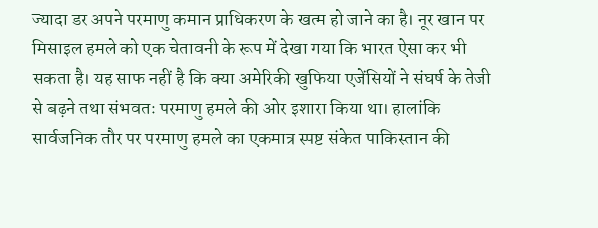ज्यादा डर अपने परमाणु कमान प्राधिकरण के खत्म हो जाने का है। नूर खान पर मिसाइल हमले को एक चेतावनी के रूप में देखा गया कि भारत ऐसा कर भी सकता है। यह साफ नहीं है कि क्या अमेरिकी खुफिया एजेंसियों ने संघर्ष के तेजी से बढ़ने तथा संभवतः परमाणु हमले की ओर इशारा किया था। हालांकि सार्वजनिक तौर पर परमाणु हमले का एकमात्र स्पष्ट संकेत पाकिस्तान की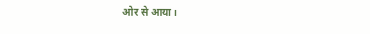ओर से आया।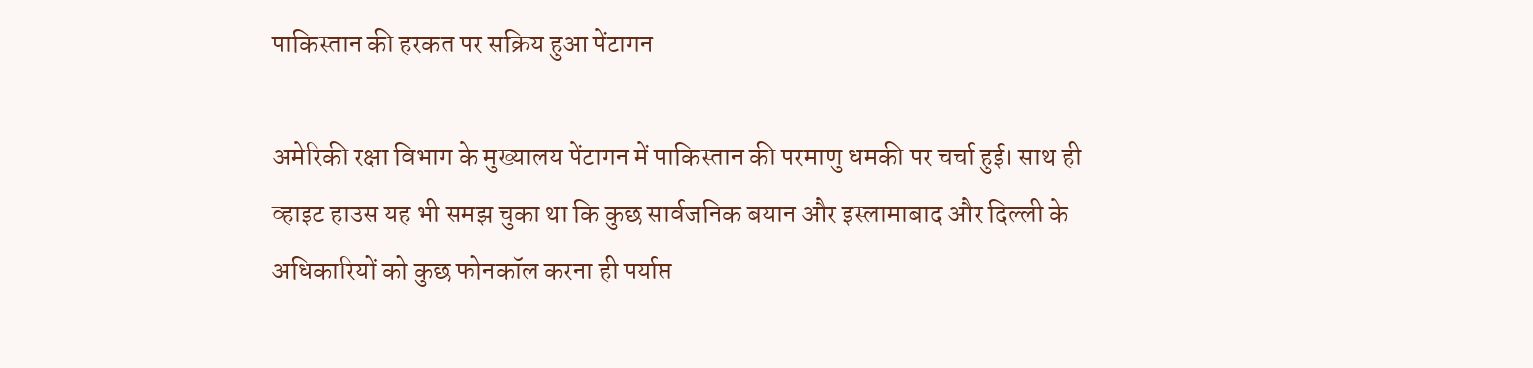पाकिस्तान की हरकत पर सक्रिय हुआ पेंटागन

अमेरिकी रक्षा विभाग के मुख्यालय पेंटागन में पाकिस्तान की परमाणु धमकी पर चर्चा हुई। साथ ही व्हाइट हाउस यह भी समझ चुका था कि कुछ सार्वजनिक बयान और इस्लामाबाद और दिल्ली के अधिकारियों को कुछ फोनकॉल करना ही पर्याप्त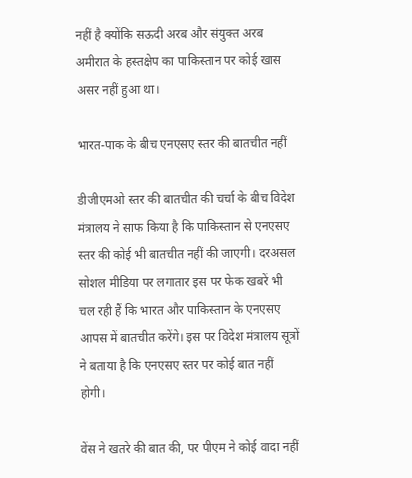नहीं है क्योंकि सऊदी अरब और संयुक्त अरब अमीरात के हस्तक्षेप का पाकिस्तान पर कोई खास असर नहीं हुआ था।

भारत-पाक के बीच एनएसए स्तर की बातचीत नहीं

डीजीएमओ स्तर की बातचीत की चर्चा के बीच विदेश मंत्रालय ने साफ किया है कि पाकिस्तान से एनएसए स्तर की कोई भी बातचीत नहीं की जाएगी। दरअसल सोशल मीडिया पर लगातार इस पर फेक खबरें भी चल रही हैं कि भारत और पाकिस्तान के एनएसए आपस में बातचीत करेंगे। इस पर विदेश मंत्रालय सूत्रों ने बताया है कि एनएसए स्तर पर कोई बात नहीं होगी।

वेंस ने खतरे की बात की, पर पीएम ने कोई वादा नहीं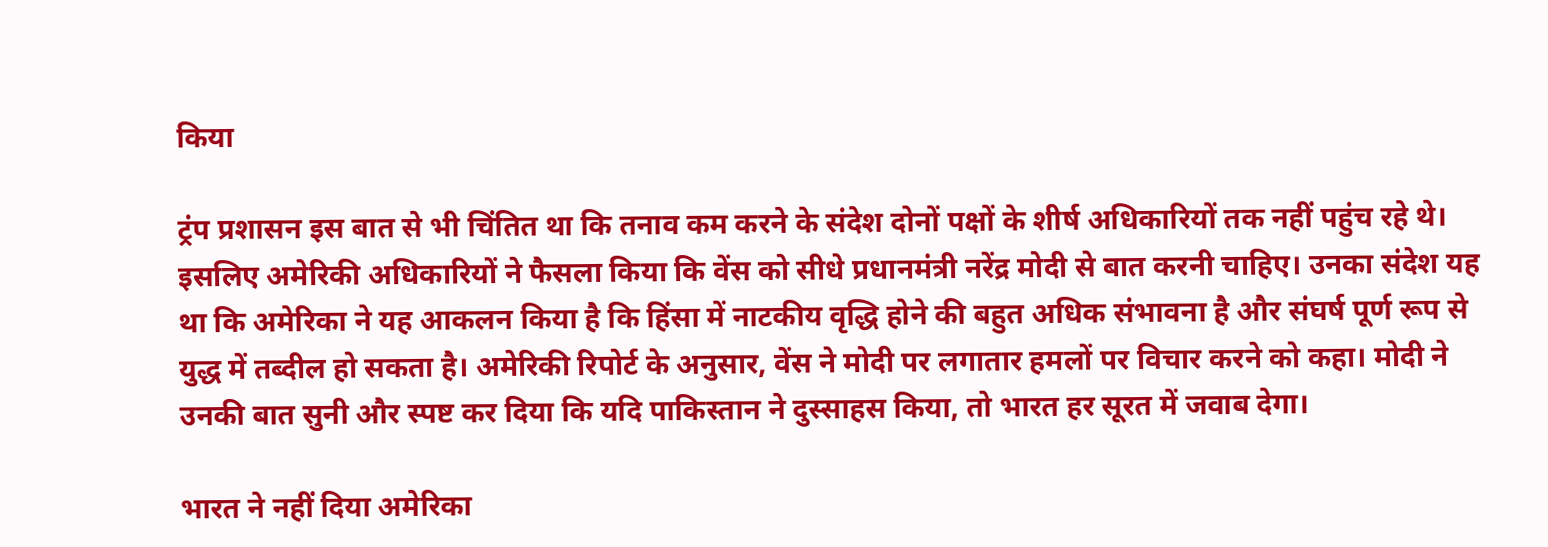किया

ट्रंप प्रशासन इस बात से भी चिंतित था कि तनाव कम करने के संदेश दोनों पक्षों के शीर्ष अधिकारियों तक नहीं पहुंच रहे थे। इसलिए अमेरिकी अधिकारियों ने फैसला किया कि वेंस को सीधे प्रधानमंत्री नरेंद्र मोदी से बात करनी चाहिए। उनका संदेश यह था कि अमेरिका ने यह आकलन किया है कि हिंसा में नाटकीय वृद्धि होने की बहुत अधिक संभावना है और संघर्ष पूर्ण रूप से युद्ध में तब्दील हो सकता है। अमेरिकी रिपोर्ट के अनुसार, वेंस ने मोदी पर लगातार हमलों पर विचार करने को कहा। मोदी ने उनकी बात सुनी और स्पष्ट कर दिया कि यदि पाकिस्तान ने दुस्साहस किया, तो भारत हर सूरत में जवाब देगा।

भारत ने नहीं दिया अमेरिका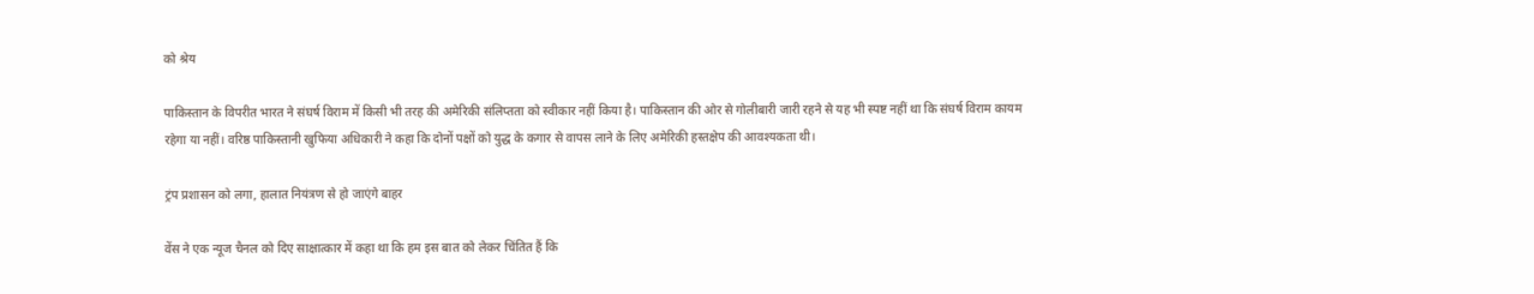को श्रेय

पाकिस्तान के विपरीत भारत ने संघर्ष विराम में किसी भी तरह की अमेरिकी संलिप्तता को स्वीकार नहीं किया है। पाकिस्तान की ओर से गोलीबारी जारी रहने से यह भी स्पष्ट नहीं था कि संघर्ष विराम कायम रहेगा या नहीं। वरिष्ठ पाकिस्तानी खुफिया अधिकारी ने कहा कि दोनों पक्षों को युद्ध के कगार से वापस लाने के लिए अमेरिकी हस्तक्षेप की आवश्यकता थी।

ट्रंप प्रशासन को लगा, हालात नियंत्रण से हो जाएंगे बाहर

वेंस ने एक न्यूज चैनल को दिए साक्षात्कार में कहा था कि हम इस बात को लेकर चिंतित हैं कि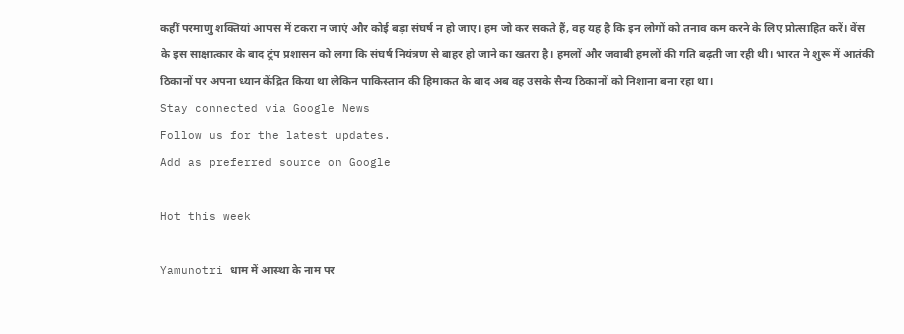कहीं परमाणु शक्तियां आपस में टकरा न जाएं और कोई बड़ा संघर्ष न हो जाए। हम जो कर सकते हैं, वह यह है कि इन लोगों को तनाव कम करने के लिए प्रोत्साहित करें। वेंस के इस साक्षात्कार के बाद ट्रंप प्रशासन को लगा कि संघर्ष नियंत्रण से बाहर हो जाने का खतरा है। हमलों और जवाबी हमलों की गति बढ़ती जा रही थी। भारत ने शुरू में आतंकी ठिकानों पर अपना ध्यान केंद्रित किया था लेकिन पाकिस्तान की हिमाकत के बाद अब वह उसके सैन्य ठिकानों को निशाना बना रहा था।
Stay connected via Google News
Follow us for the latest updates.
Add as preferred source on Google

Hot this week

Yamunotri धाम में आस्था के नाम पर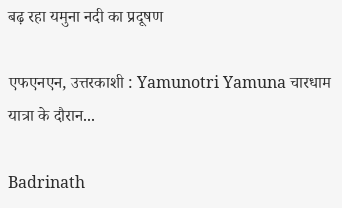बढ़ रहा यमुना नदी का प्रदूषण

एफएनएन, उत्तरकाशी : Yamunotri Yamuna चारधाम यात्रा के दौरान...

Badrinath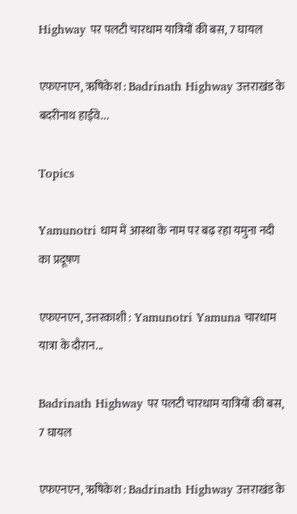Highway पर पलटी चारधाम यात्रियों की बस, 7 घायल

एफएनएन, ऋषिकेश : Badrinath Highway उत्तराखंड के बदरीनाथ हाईवे...

Topics

Yamunotri धाम में आस्था के नाम पर बढ़ रहा यमुना नदी का प्रदूषण

एफएनएन, उत्तरकाशी : Yamunotri Yamuna चारधाम यात्रा के दौरान...

Badrinath Highway पर पलटी चारधाम यात्रियों की बस, 7 घायल

एफएनएन, ऋषिकेश : Badrinath Highway उत्तराखंड के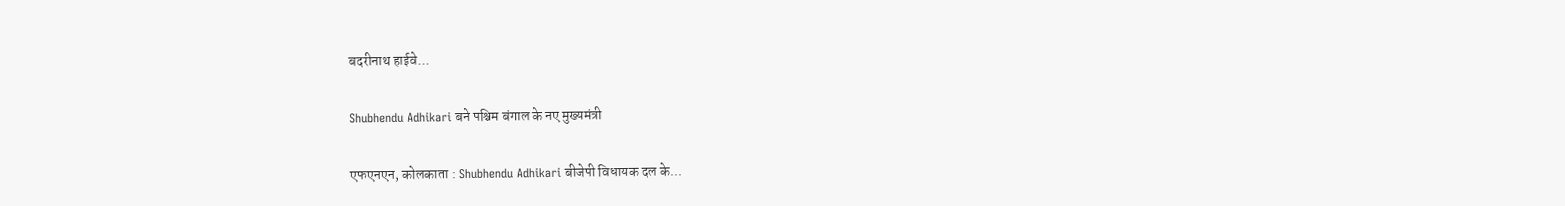बदरीनाथ हाईवे...

Shubhendu Adhikari बने पश्चिम बंगाल के नए मुख्यमंत्री

एफएनएन, कोलकाता : Shubhendu Adhikari बीजेपी विधायक दल के...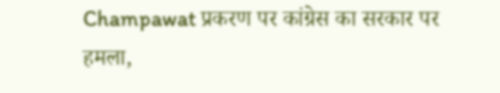Champawat प्रकरण पर कांग्रेस का सरकार पर हमला,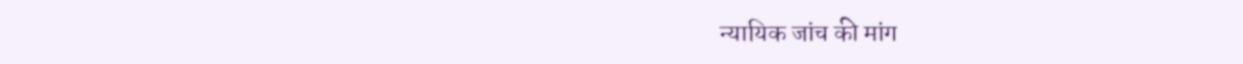न्यायिक जांच की मांग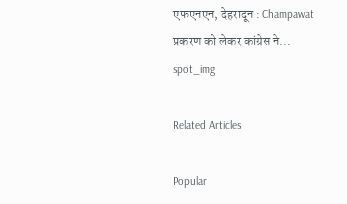एफएनएन, देहरादून : Champawat प्रकरण को लेकर कांग्रेस ने...
spot_img

Related Articles

Popular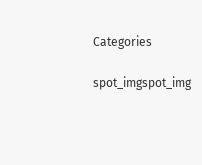Categories

spot_imgspot_img